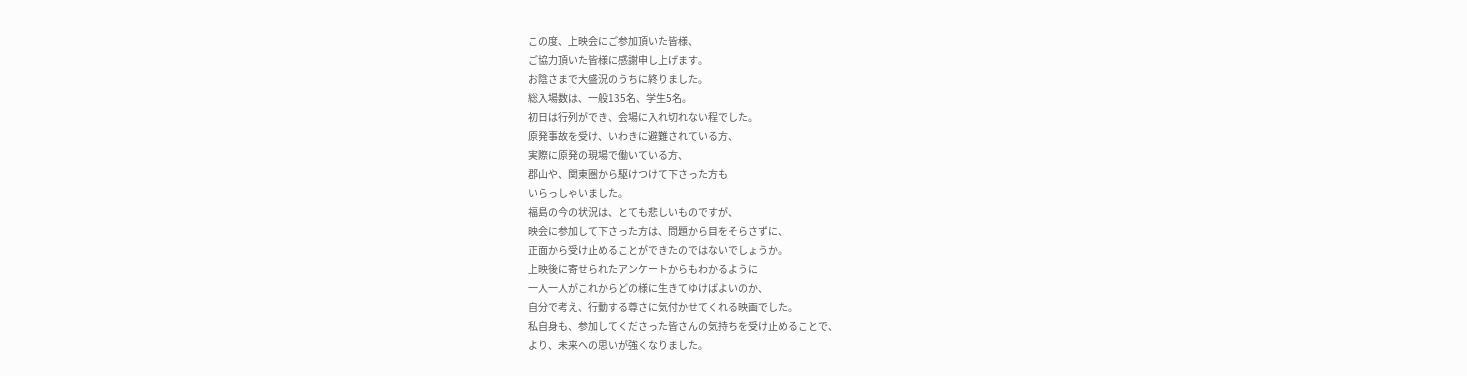この度、上映会にご参加頂いた皆様、
ご協力頂いた皆様に感謝申し上げます。
お陰さまで大盛況のうちに終りました。
総入場数は、一般135名、学生5名。
初日は行列ができ、会場に入れ切れない程でした。
原発事故を受け、いわきに避難されている方、
実際に原発の現場で働いている方、
郡山や、関東圏から駆けつけて下さった方も
いらっしゃいました。
福島の今の状況は、とても悲しいものですが、
映会に参加して下さった方は、問題から目をそらさずに、
正面から受け止めることができたのではないでしょうか。
上映後に寄せられたアンケートからもわかるように
一人一人がこれからどの様に生きてゆけばよいのか、
自分で考え、行動する尊さに気付かせてくれる映画でした。
私自身も、参加してくださった皆さんの気持ちを受け止めることで、
より、未来への思いが強くなりました。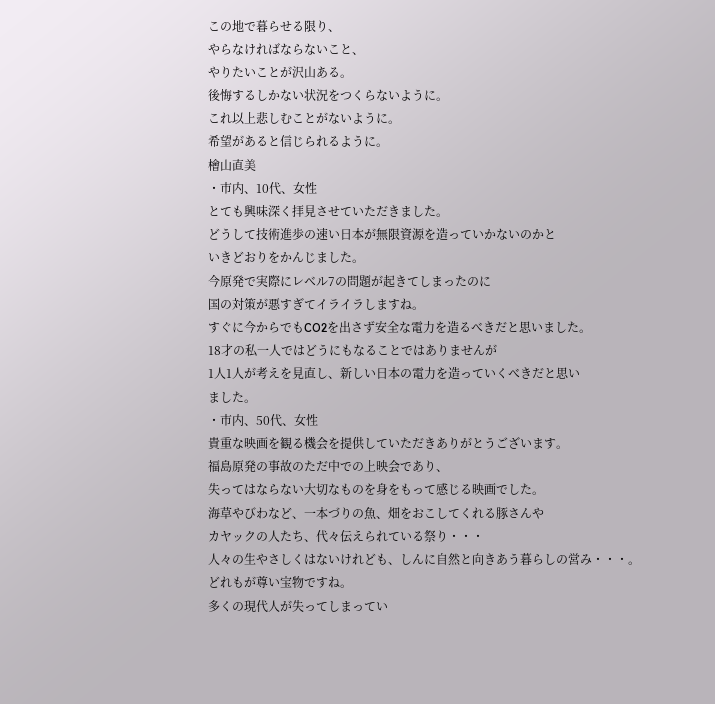この地で暮らせる限り、
やらなければならないこと、
やりたいことが沢山ある。
後悔するしかない状況をつくらないように。
これ以上悲しむことがないように。
希望があると信じられるように。
檜山直美
・市内、10代、女性
とても興味深く拝見させていただきました。
どうして技術進歩の速い日本が無限資源を造っていかないのかと
いきどおりをかんじました。
今原発で実際にレベル7の問題が起きてしまったのに
国の対策が悪すぎてイライラしますね。
すぐに今からでもCO2を出さず安全な電力を造るべきだと思いました。
18才の私一人ではどうにもなることではありませんが
1人1人が考えを見直し、新しい日本の電力を造っていくべきだと思い
ました。
・市内、50代、女性
貴重な映画を観る機会を提供していただきありがとうございます。
福島原発の事故のただ中での上映会であり、
失ってはならない大切なものを身をもって感じる映画でした。
海草やびわなど、一本づりの魚、畑をおこしてくれる豚さんや
カヤックの人たち、代々伝えられている祭り・・・
人々の生やさしくはないけれども、しんに自然と向きあう暮らしの営み・・・。
どれもが尊い宝物ですね。
多くの現代人が失ってしまってい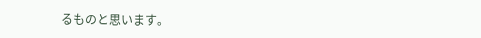るものと思います。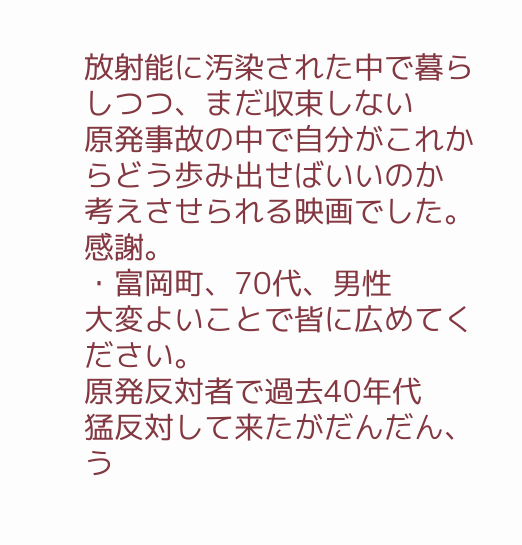放射能に汚染された中で暮らしつつ、まだ収束しない
原発事故の中で自分がこれからどう歩み出せばいいのか
考えさせられる映画でした。 感謝。
・富岡町、70代、男性
大変よいことで皆に広めてください。
原発反対者で過去40年代
猛反対して来たがだんだん、う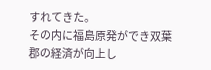すれてきた。
その内に福島原発ができ双葉郡の経済が向上し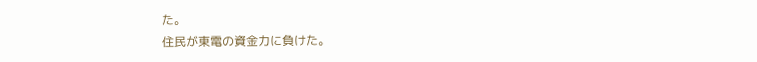た。
住民が東電の資金力に負けた。